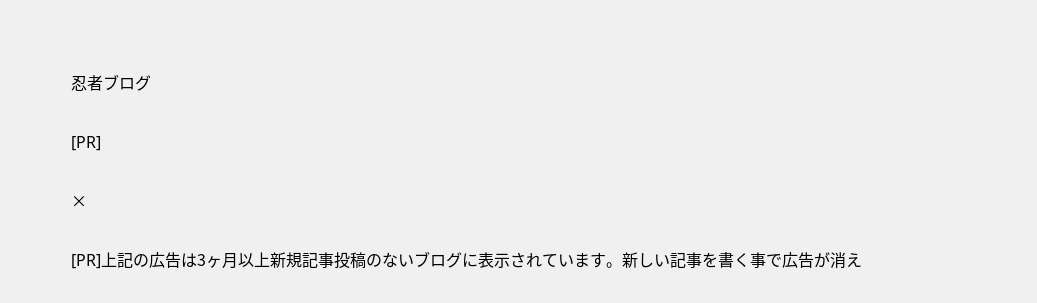忍者ブログ

[PR]

×

[PR]上記の広告は3ヶ月以上新規記事投稿のないブログに表示されています。新しい記事を書く事で広告が消え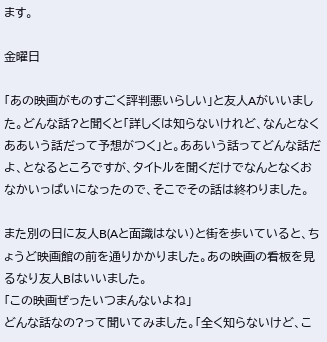ます。

金曜日

「あの映画がものすごく評判悪いらしい」と友人Aがいいました。どんな話?と聞くと「詳しくは知らないけれど、なんとなくああいう話だって予想がつく」と。ああいう話ってどんな話だよ、となるところですが、タイトルを聞くだけでなんとなくおなかいっぱいになったので、そこでその話は終わりました。

また別の日に友人B(Aと面識はない)と街を歩いていると、ちょうど映画館の前を通りかかりました。あの映画の看板を見るなり友人Bはいいました。
「この映画ぜったいつまんないよね」
どんな話なの?って聞いてみました。「全く知らないけど、こ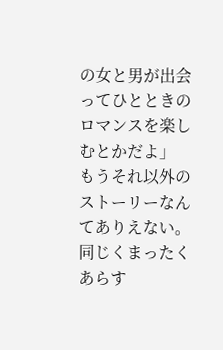の女と男が出会ってひとときのロマンスを楽しむとかだよ」
もうそれ以外のストーリーなんてありえない。同じくまったくあらす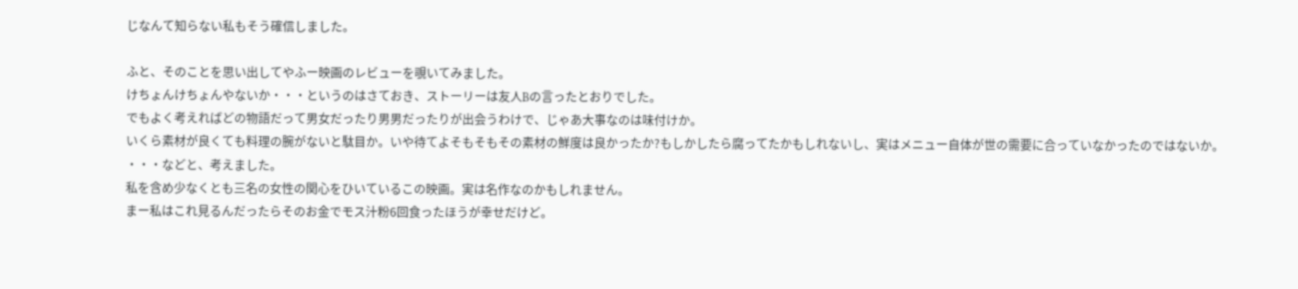じなんて知らない私もそう確信しました。

ふと、そのことを思い出してやふー映画のレビューを覗いてみました。
けちょんけちょんやないか・・・というのはさておき、ストーリーは友人Bの言ったとおりでした。
でもよく考えればどの物語だって男女だったり男男だったりが出会うわけで、じゃあ大事なのは味付けか。
いくら素材が良くても料理の腕がないと駄目か。いや待てよそもそもその素材の鮮度は良かったか?もしかしたら腐ってたかもしれないし、実はメニュー自体が世の需要に合っていなかったのではないか。
・・・などと、考えました。
私を含め少なくとも三名の女性の関心をひいているこの映画。実は名作なのかもしれません。
まー私はこれ見るんだったらそのお金でモス汁粉6回食ったほうが幸せだけど。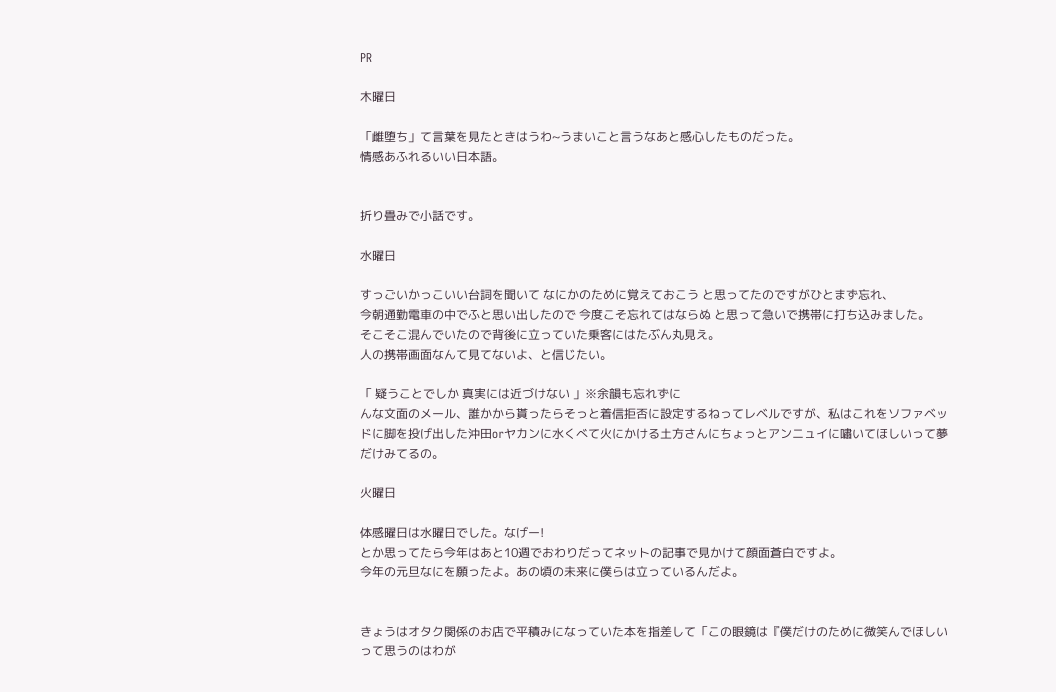PR

木曜日

「雌堕ち」て言葉を見たときはうわ~うまいこと言うなあと感心したものだった。
情感あふれるいい日本語。


折り畳みで小話です。

水曜日

すっごいかっこいい台詞を聞いて なにかのために覚えておこう と思ってたのですがひとまず忘れ、
今朝通勤電車の中でふと思い出したので 今度こそ忘れてはならぬ と思って急いで携帯に打ち込みました。
そこそこ混んでいたので背後に立っていた乗客にはたぶん丸見え。
人の携帯画面なんて見てないよ、と信じたい。

「 疑うことでしか 真実には近づけない 」※余韻も忘れずに
んな文面のメール、誰かから貰ったらそっと着信拒否に設定するねってレベルですが、私はこれをソファベッドに脚を投げ出した沖田orヤカンに水くべて火にかける土方さんにちょっとアンニュイに嘯いてほしいって夢だけみてるの。

火曜日

体感曜日は水曜日でした。なげー!
とか思ってたら今年はあと10週でおわりだってネットの記事で見かけて顔面蒼白ですよ。
今年の元旦なにを願ったよ。あの頃の未来に僕らは立っているんだよ。


きょうはオタク関係のお店で平積みになっていた本を指差して「この眼鏡は『僕だけのために微笑んでほしいって思うのはわが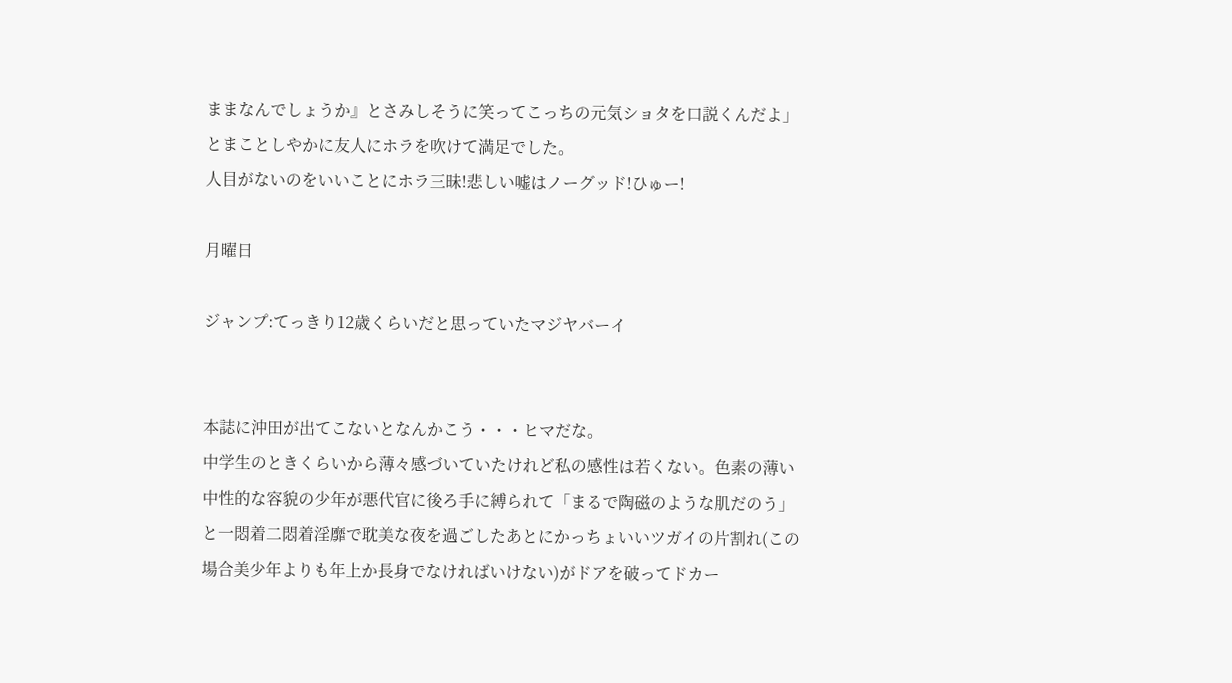ままなんでしょうか』とさみしそうに笑ってこっちの元気ショタを口説くんだよ」とまことしやかに友人にホラを吹けて満足でした。
人目がないのをいいことにホラ三昧!悲しい嘘はノーグッド!ひゅー!

月曜日

ジャンプ:てっきり12歳くらいだと思っていたマジヤバーイ


本誌に沖田が出てこないとなんかこう・・・ヒマだな。
中学生のときくらいから薄々感づいていたけれど私の感性は若くない。色素の薄い中性的な容貌の少年が悪代官に後ろ手に縛られて「まるで陶磁のような肌だのう」と一悶着二悶着淫靡で耽美な夜を過ごしたあとにかっちょいいツガイの片割れ(この場合美少年よりも年上か長身でなければいけない)がドアを破ってドカー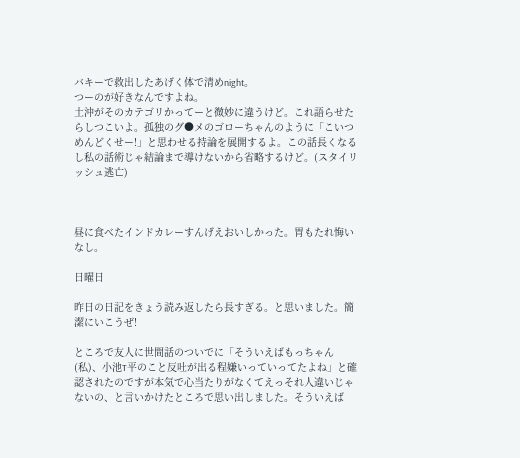バキーで救出したあげく体で清めnight。
つーのが好きなんですよね。
土沖がそのカテゴリかってーと微妙に違うけど。これ語らせたらしつこいよ。孤独のグ●メのゴローちゃんのように「こいつめんどくせー!」と思わせる持論を展開するよ。この話長くなるし私の話術じゃ結論まで導けないから省略するけど。(スタイリッシュ逃亡)



昼に食べたインドカレーすんげえおいしかった。胃もたれ悔いなし。

日曜日

昨日の日記をきょう読み返したら長すぎる。と思いました。簡潔にいこうぜ!

ところで友人に世間話のついでに「そういえばもっちゃん(私)、小池T平のこと反吐が出る程嫌いっていってたよね」と確認されたのですが本気で心当たりがなくてえっそれ人違いじゃないの、と言いかけたところで思い出しました。そういえば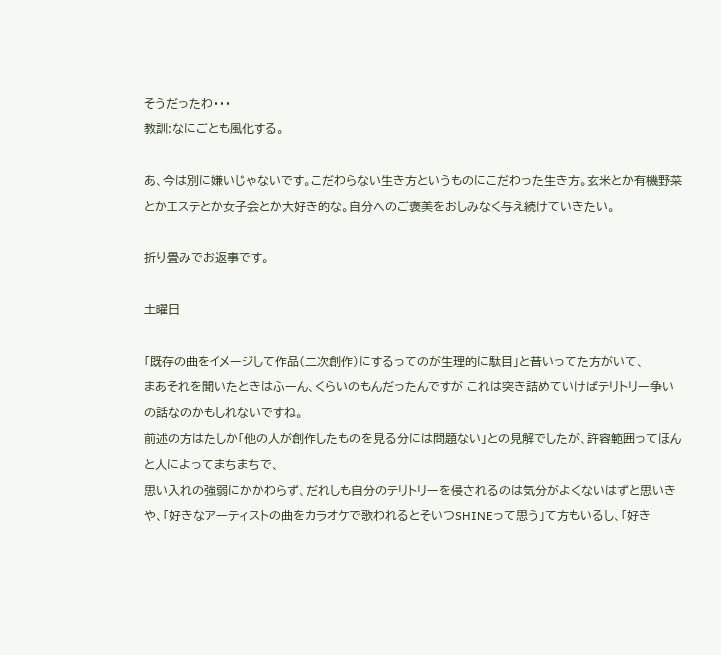そうだったわ・・・
教訓:なにごとも風化する。

あ、今は別に嫌いじゃないです。こだわらない生き方というものにこだわった生き方。玄米とか有機野菜とかエステとか女子会とか大好き的な。自分へのご褒美をおしみなく与え続けていきたい。

折り畳みでお返事です。

土曜日

「既存の曲をイメージして作品(二次創作)にするってのが生理的に駄目」と昔いってた方がいて、
まあそれを聞いたときはふーん、くらいのもんだったんですが これは突き詰めていけばテリトリー争いの話なのかもしれないですね。
前述の方はたしか「他の人が創作したものを見る分には問題ない」との見解でしたが、許容範囲ってほんと人によってまちまちで、
思い入れの強弱にかかわらず、だれしも自分のテリトリーを侵されるのは気分がよくないはずと思いきや、「好きなアーティストの曲をカラオケで歌われるとそいつSHINEって思う」て方もいるし、「好き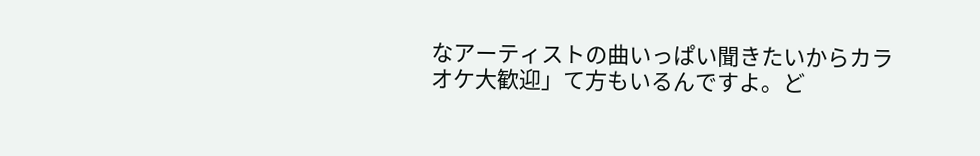なアーティストの曲いっぱい聞きたいからカラオケ大歓迎」て方もいるんですよ。ど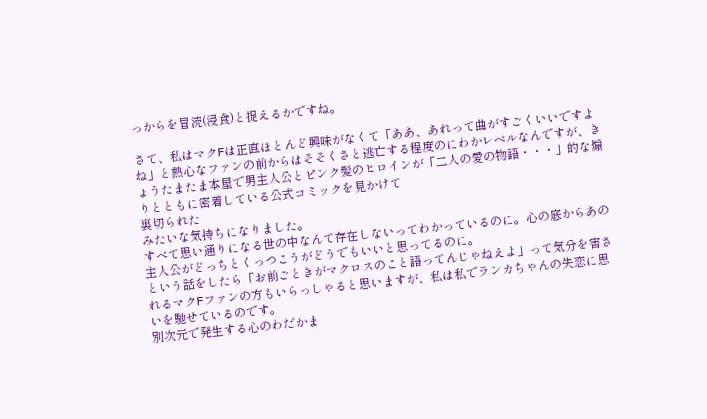っからを冒涜(浸食)と捉えるかですね。

さて、私はマクFは正直ほとんど興味がなくて「ああ、あれって曲がすごくいいですよね」と熱心なファンの前からはそそくさと逃亡する程度のにわかレベルなんですが、きょうたまたま本屋で男主人公とピンク髪のヒロインが「二人の愛の物語・・・」的な煽りとともに密着している公式コミックを見かけて
裏切られた
みたいな気持ちになりました。
すべて思い通りになる世の中なんて存在しないってわかっているのに。心の底からあの主人公がどっちとくっつこうがどうでもいいと思ってるのに。
という話をしたら「お前ごときがマクロスのこと語ってんじゃねえよ」って気分を害されるマクFファンの方もいらっしゃると思いますが、私は私でランカちゃんの失恋に思いを馳せているのです。
別次元で発生する心のわだかま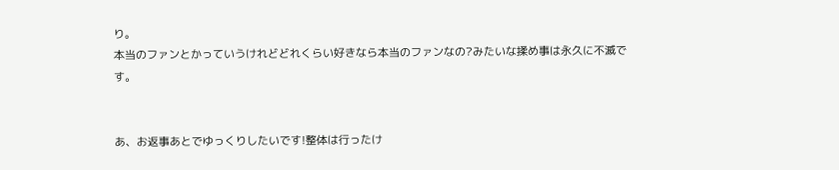り。
本当のファンとかっていうけれどどれくらい好きなら本当のファンなの?みたいな揉め事は永久に不滅です。


あ、お返事あとでゆっくりしたいです!整体は行ったけ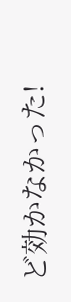ど効かなかった!